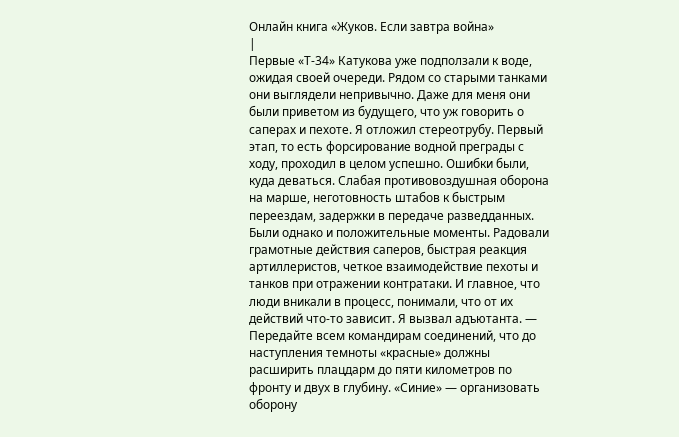Онлайн книга «Жуков. Если завтра война»
|
Первые «Т-34» Катукова уже подползали к воде, ожидая своей очереди. Рядом со старыми танками они выглядели непривычно. Даже для меня они были приветом из будущего, что уж говорить о саперах и пехоте. Я отложил стереотрубу. Первый этап, то есть форсирование водной преграды с ходу, проходил в целом успешно. Ошибки были, куда деваться. Слабая противовоздушная оборона на марше, неготовность штабов к быстрым переездам, задержки в передаче разведданных. Были однако и положительные моменты. Радовали грамотные действия саперов, быстрая реакция артиллеристов, четкое взаимодействие пехоты и танков при отражении контратаки. И главное, что люди вникали в процесс, понимали, что от их действий что-то зависит. Я вызвал адъютанта. — Передайте всем командирам соединений, что до наступления темноты «красные» должны расширить плацдарм до пяти километров по фронту и двух в глубину. «Синие» — организовать оборону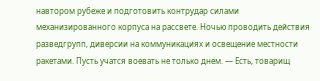навтором рубеже и подготовить контрудар силами механизированного корпуса на рассвете. Ночью проводить действия разведгрупп, диверсии на коммуникациях и освещение местности ракетами. Пусть учатся воевать не только днем. — Есть, товарищ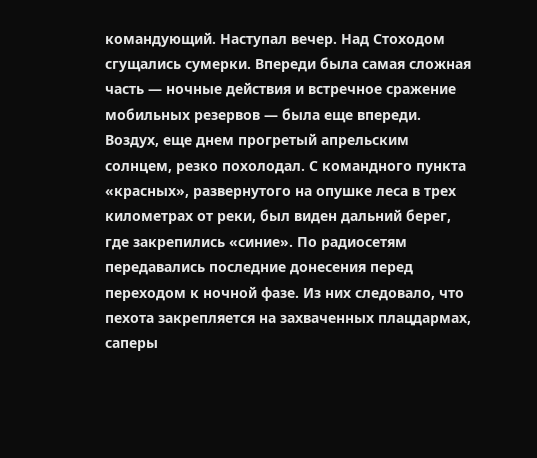командующий. Наступал вечер. Над Стоходом сгущались сумерки. Впереди была самая сложная часть — ночные действия и встречное сражение мобильных резервов — была еще впереди. Воздух, еще днем прогретый апрельским солнцем, резко похолодал. С командного пункта «красных», развернутого на опушке леса в трех километрах от реки, был виден дальний берег, где закрепились «синие». По радиосетям передавались последние донесения перед переходом к ночной фазе. Из них следовало, что пехота закрепляется на захваченных плацдармах, саперы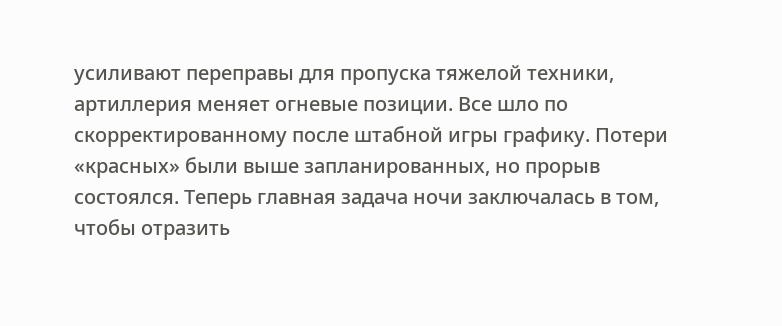усиливают переправы для пропуска тяжелой техники, артиллерия меняет огневые позиции. Все шло по скорректированному после штабной игры графику. Потери «красных» были выше запланированных, но прорыв состоялся. Теперь главная задача ночи заключалась в том, чтобы отразить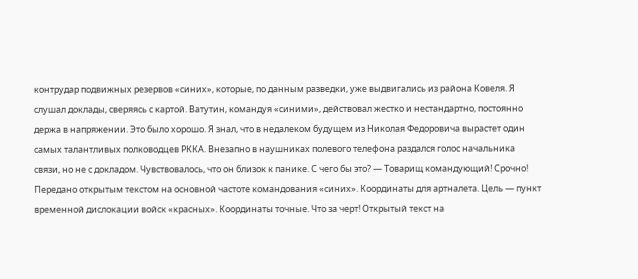контрудар подвижных резервов «синих», которые, по данным разведки, уже выдвигались из района Ковеля. Я слушал доклады, сверяясь с картой. Ватутин, командуя «синими», действовал жестко и нестандартно, постоянно держа в напряжении. Это было хорошо. Я знал, что в недалеком будущем из Николая Федоровича вырастет один самых талантливых полководцев РККА. Внезапно в наушниках полевого телефона раздался голос начальника связи, но не с докладом. Чувствовалось, что он близок к панике. С чего бы это? — Товарищ командующий! Срочно! Передано открытым текстом на основной частоте командования «синих». Координаты для артналета. Цель — пункт временной дислокации войск «красных». Координаты точные. Что за черт! Открытый текст на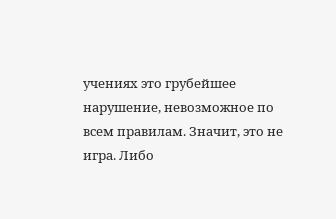учениях это грубейшее нарушение, невозможное по всем правилам. Значит, это не игра. Либо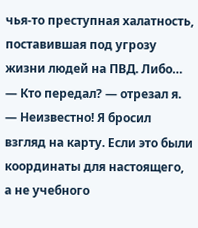чья-то преступная халатность, поставившая под угрозу жизни людей на ПВД. Либо… — Кто передал? — отрезал я. — Неизвестно! Я бросил взгляд на карту. Если это были координаты для настоящего, а не учебного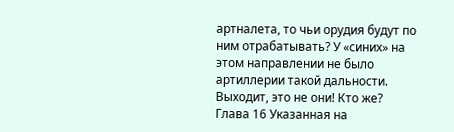артналета, то чьи орудия будут по ним отрабатывать? У «синих» на этом направлении не было артиллерии такой дальности. Выходит, это не они! Кто же? Глава 16 Указанная на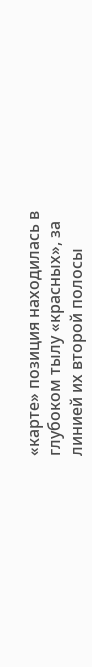«карте» позиция находилась в глубоком тылу «красных», за линией их второй полосы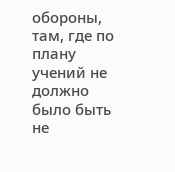обороны, там, где по плану учений не должно было быть не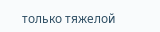только тяжелой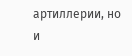артиллерии, но и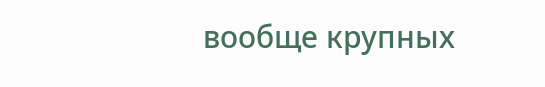вообще крупных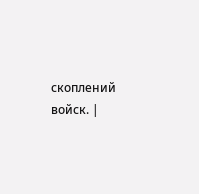скоплений войск. |